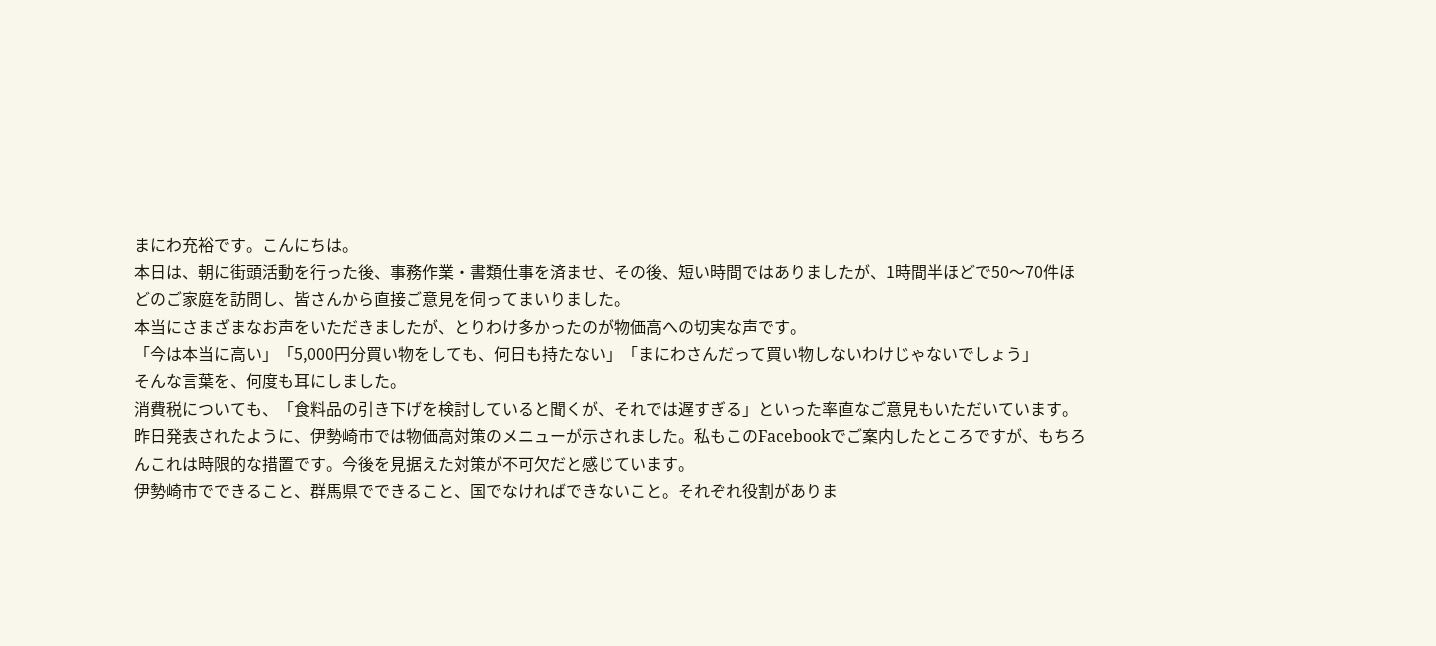まにわ充裕です。こんにちは。
本日は、朝に街頭活動を行った後、事務作業・書類仕事を済ませ、その後、短い時間ではありましたが、1時間半ほどで50〜70件ほどのご家庭を訪問し、皆さんから直接ご意見を伺ってまいりました。
本当にさまざまなお声をいただきましたが、とりわけ多かったのが物価高への切実な声です。
「今は本当に高い」「5,000円分買い物をしても、何日も持たない」「まにわさんだって買い物しないわけじゃないでしょう」
そんな言葉を、何度も耳にしました。
消費税についても、「食料品の引き下げを検討していると聞くが、それでは遅すぎる」といった率直なご意見もいただいています。
昨日発表されたように、伊勢崎市では物価高対策のメニューが示されました。私もこのFacebookでご案内したところですが、もちろんこれは時限的な措置です。今後を見据えた対策が不可欠だと感じています。
伊勢崎市でできること、群馬県でできること、国でなければできないこと。それぞれ役割がありま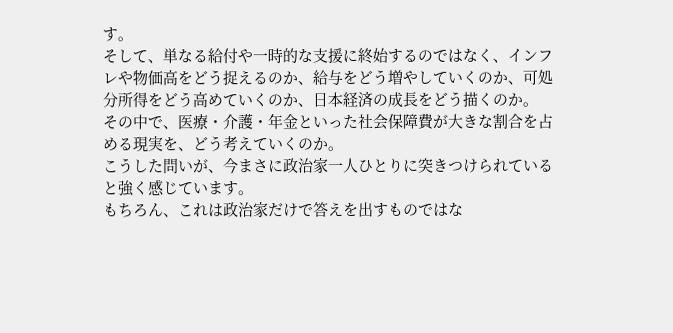す。
そして、単なる給付や一時的な支援に終始するのではなく、インフレや物価高をどう捉えるのか、給与をどう増やしていくのか、可処分所得をどう高めていくのか、日本経済の成長をどう描くのか。
その中で、医療・介護・年金といった社会保障費が大きな割合を占める現実を、どう考えていくのか。
こうした問いが、今まさに政治家一人ひとりに突きつけられていると強く感じています。
もちろん、これは政治家だけで答えを出すものではな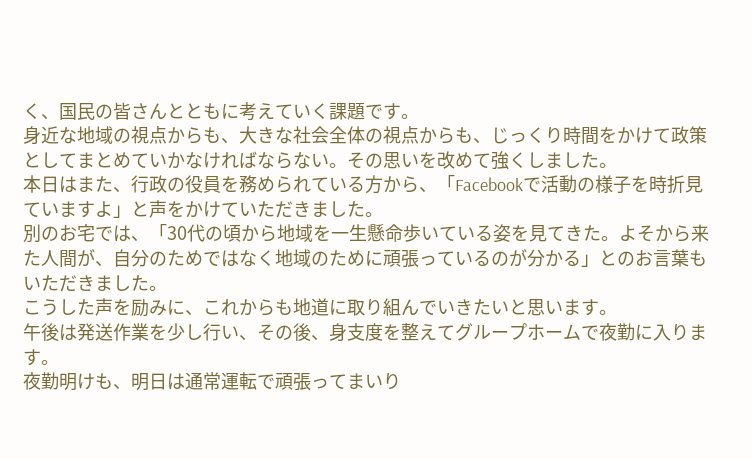く、国民の皆さんとともに考えていく課題です。
身近な地域の視点からも、大きな社会全体の視点からも、じっくり時間をかけて政策としてまとめていかなければならない。その思いを改めて強くしました。
本日はまた、行政の役員を務められている方から、「Facebookで活動の様子を時折見ていますよ」と声をかけていただきました。
別のお宅では、「30代の頃から地域を一生懸命歩いている姿を見てきた。よそから来た人間が、自分のためではなく地域のために頑張っているのが分かる」とのお言葉もいただきました。
こうした声を励みに、これからも地道に取り組んでいきたいと思います。
午後は発送作業を少し行い、その後、身支度を整えてグループホームで夜勤に入ります。
夜勤明けも、明日は通常運転で頑張ってまいり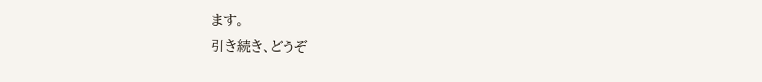ます。
引き続き、どうぞ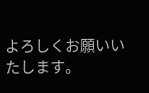よろしくお願いいたします。